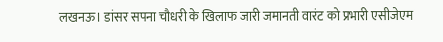लखनऊ। डांसर सपना चौधरी के खिलाफ जारी जमानती वारंट को प्रभारी एसीजेएम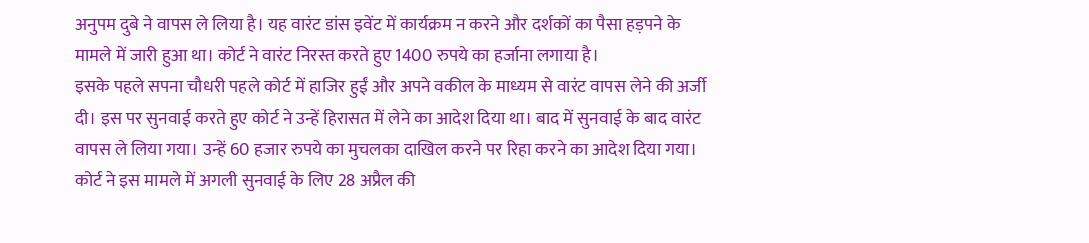अनुपम दुबे ने वापस ले लिया है। यह वारंट डांस इवेंट में कार्यक्रम न करने और दर्शकों का पैसा हड़पने के मामले में जारी हुआ था। कोर्ट ने वारंट निरस्त करते हुए 1400 रुपये का हर्जाना लगाया है।
इसके पहले सपना चौधरी पहले कोर्ट में हाजिर हुईं और अपने वकील के माध्यम से वारंट वापस लेने की अर्जी दी। इस पर सुनवाई करते हुए कोर्ट ने उन्हें हिरासत में लेने का आदेश दिया था। बाद में सुनवाई के बाद वारंट वापस ले लिया गया। उन्हें 60 हजार रुपये का मुचलका दाखिल करने पर रिहा करने का आदेश दिया गया। कोर्ट ने इस मामले में अगली सुनवाई के लिए 28 अप्रैल की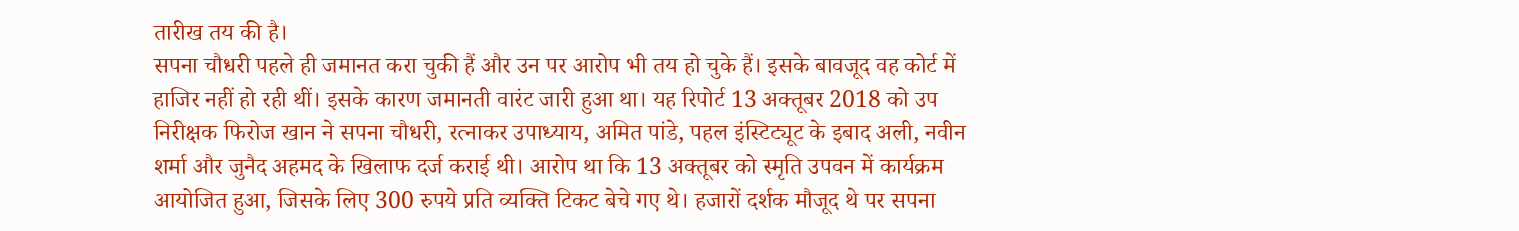तारीख तय की है।
सपना चौधरी पहले ही जमानत करा चुकी हैं और उन पर आरोप भी तय हो चुके हैं। इसके बावजूद वह कोर्ट में हाजिर नहीं हो रही थीं। इसके कारण जमानती वारंट जारी हुआ था। यह रिपोर्ट 13 अक्तूबर 2018 को उप निरीक्षक फिरोज खान ने सपना चौधरी, रत्नाकर उपाध्याय, अमित पांडे, पहल इंस्टिट्यूट के इबाद अली, नवीन शर्मा और जुनैद अहमद के खिलाफ दर्ज कराई थी। आरोप था कि 13 अक्तूबर को स्मृति उपवन में कार्यक्रम आयोजित हुआ, जिसके लिए 300 रुपये प्रति व्यक्ति टिकट बेचे गए थे। हजारों दर्शक मौजूद थे पर सपना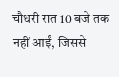चौधरी रात 10 बजे तक नहीं आईं, जिससे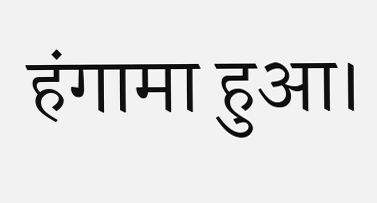हंगामा हुआ।